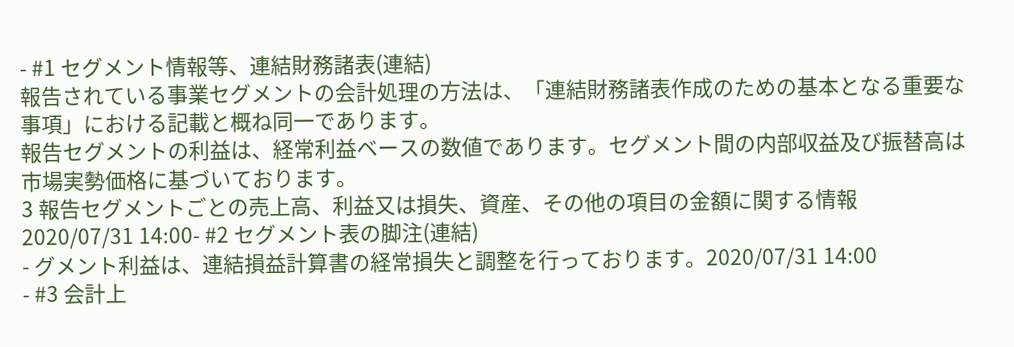- #1 セグメント情報等、連結財務諸表(連結)
報告されている事業セグメントの会計処理の方法は、「連結財務諸表作成のための基本となる重要な事項」における記載と概ね同一であります。
報告セグメントの利益は、経常利益ベースの数値であります。セグメント間の内部収益及び振替高は市場実勢価格に基づいております。
3 報告セグメントごとの売上高、利益又は損失、資産、その他の項目の金額に関する情報
2020/07/31 14:00- #2 セグメント表の脚注(連結)
- グメント利益は、連結損益計算書の経常損失と調整を行っております。2020/07/31 14:00
- #3 会計上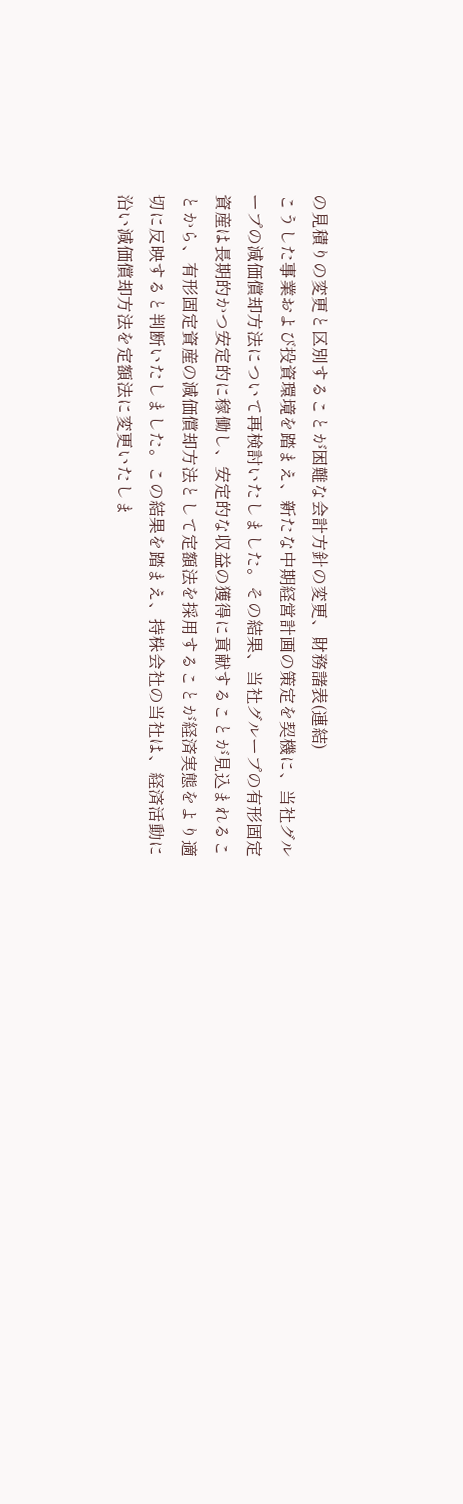の見積りの変更と区別することが困難な会計方針の変更、財務諸表(連結)
こうした事業および投資環境を踏まえ、新たな中期経営計画の策定を契機に、当社グループの減価償却方法について再検討いたしました。その結果、当社グループの有形固定資産は長期的かつ安定的に稼働し、安定的な収益の獲得に貢献することが見込まれることから、有形固定資産の減価償却方法として定額法を採用することが経済実態をより適切に反映すると判断いたしました。この結果を踏まえ、持株会社の当社は、経済活動に沿い減価償却方法を定額法に変更いたしま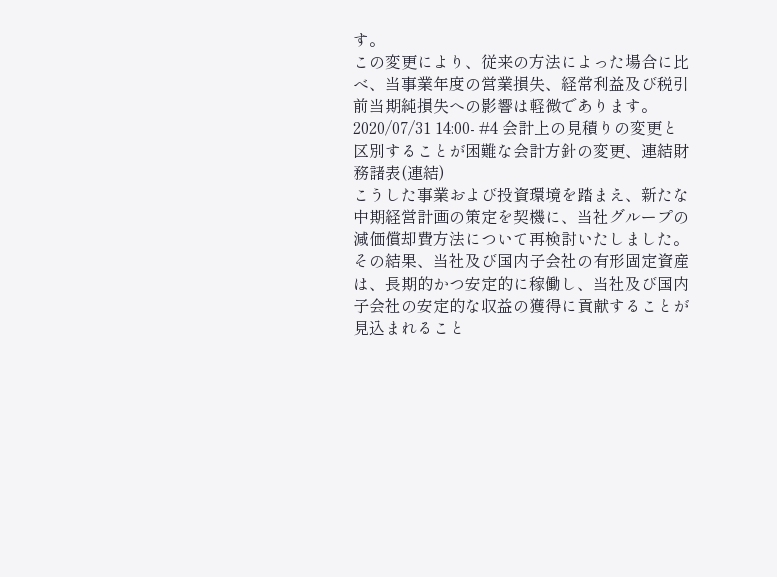す。
この変更により、従来の方法によった場合に比べ、当事業年度の営業損失、経常利益及び税引前当期純損失への影響は軽微であります。
2020/07/31 14:00- #4 会計上の見積りの変更と区別することが困難な会計方針の変更、連結財務諸表(連結)
こうした事業および投資環境を踏まえ、新たな中期経営計画の策定を契機に、当社グループの減価償却費方法について再検討いたしました。その結果、当社及び国内子会社の有形固定資産は、長期的かつ安定的に稼働し、当社及び国内子会社の安定的な収益の獲得に貢献することが見込まれること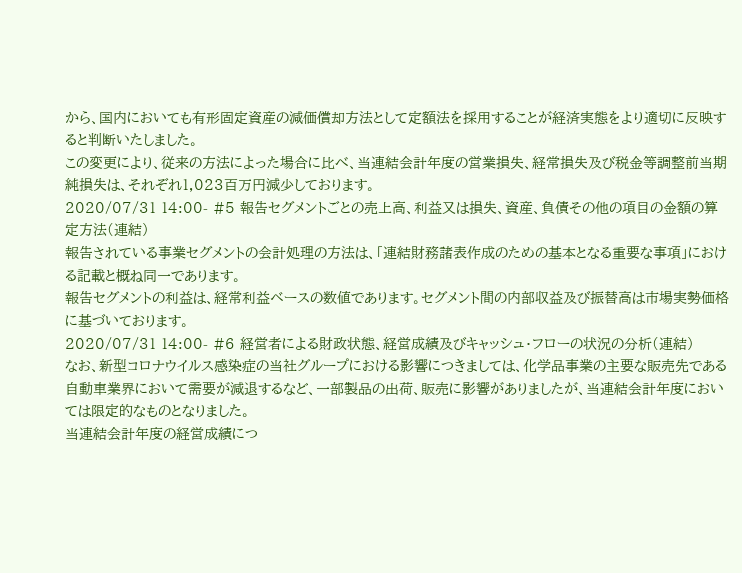から、国内においても有形固定資産の減価償却方法として定額法を採用することが経済実態をより適切に反映すると判断いたしました。
この変更により、従来の方法によった場合に比べ、当連結会計年度の営業損失、経常損失及び税金等調整前当期純損失は、それぞれ1,023百万円減少しております。
2020/07/31 14:00- #5 報告セグメントごとの売上高、利益又は損失、資産、負債その他の項目の金額の算定方法(連結)
報告されている事業セグメントの会計処理の方法は、「連結財務諸表作成のための基本となる重要な事項」における記載と概ね同一であります。
報告セグメントの利益は、経常利益ベースの数値であります。セグメント間の内部収益及び振替高は市場実勢価格に基づいております。
2020/07/31 14:00- #6 経営者による財政状態、経営成績及びキャッシュ・フローの状況の分析(連結)
なお、新型コロナウイルス感染症の当社グループにおける影響につきましては、化学品事業の主要な販売先である自動車業界において需要が減退するなど、一部製品の出荷、販売に影響がありましたが、当連結会計年度においては限定的なものとなりました。
当連結会計年度の経営成績につ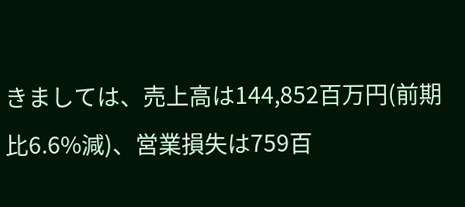きましては、売上高は144,852百万円(前期比6.6%減)、営業損失は759百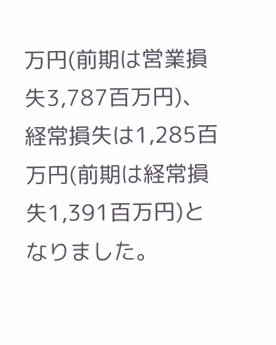万円(前期は営業損失3,787百万円)、経常損失は1,285百万円(前期は経常損失1,391百万円)となりました。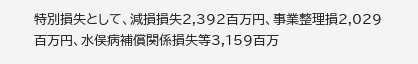特別損失として、減損損失2,392百万円、事業整理損2,029百万円、水俣病補償関係損失等3,159百万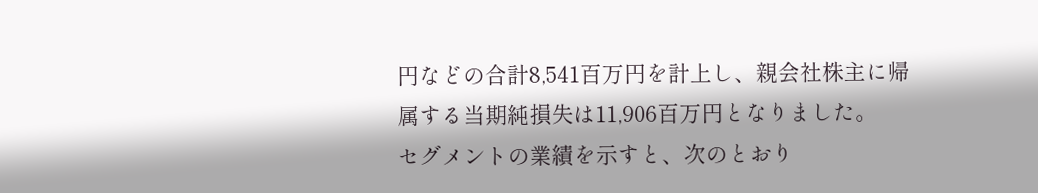円などの合計8,541百万円を計上し、親会社株主に帰属する当期純損失は11,906百万円となりました。
セグメントの業績を示すと、次のとおり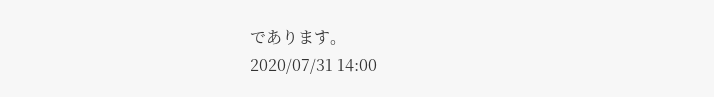であります。
2020/07/31 14:00